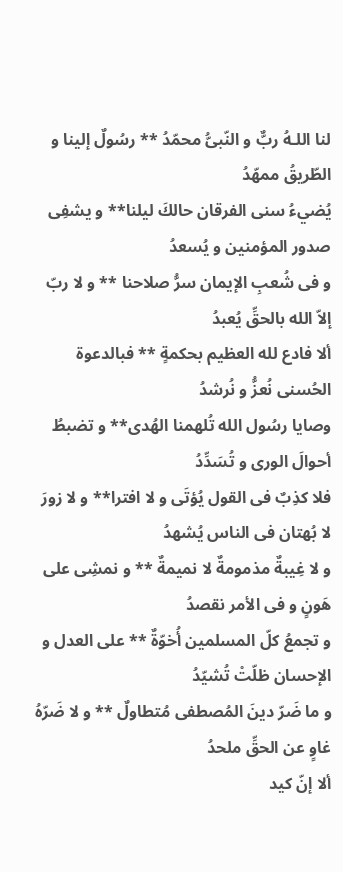لنا اللـهُ ربٌّ و النّبىُّ محمّدُ ** رسُولٌ إلينا و الطّريقُ ممهّدُ
يُضيءُ سنى الفرقان حالكَ ليلنا** و يشفِى صدور المؤمنين و يُسعدُ
و فى شُعبِ الإيمان سرُّ صلاحنا ** و لا ربّ إلاّ الله بالحقِّ يُعبدُ
ألا فادع لله العظيم بحكمةٍ ** فبالدعوة الحُسنى نُعزُّ و نُرشدُ
وصايا رسُول الله تُلهمنا الهُدى** و تضبطُ أحوالَ الورى و تُسَدِّدُ
فلا كذِبٌ فى القول يُؤتَى و لا افترا** و لا زورَ لا بُهتان فى الناس يُشهدُ
و لا غِيبةٌ مذمومةٌ لا نميمةٌ ** و نمشِى على هَونٍ و فى الأمر نقصدُ
و تجمعُ كلّ المسلمين أُخوّةٌ ** على العدل و الإحسان ظلّتْ تُشيّدُ
و ما ضَرّ دينَ المُصطفى مُتطاولٌ ** و لا ضَرّهُ غاوٍ عن الحقِّ ملحدُ
ألا إنّ كيد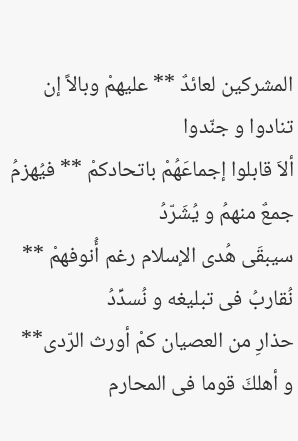المشركين لعائدٌ ** عليهمْ وبالاً إن تنادوا و جنّدوا
ألاَ قابلوا إجماعَهُمْ باتحادكمْ ** فيُهزمُ جمعٌ منهمُ و يُشَرّدُ
سيبقَى هُدى الإسلام رغم أُنوفهمْ ** نُقاربُ فى تبليغه و نُسدِّدُ
حذارِ من العصيان كمْ أورث الرّدى** و أهلكَ قوما فى المحارم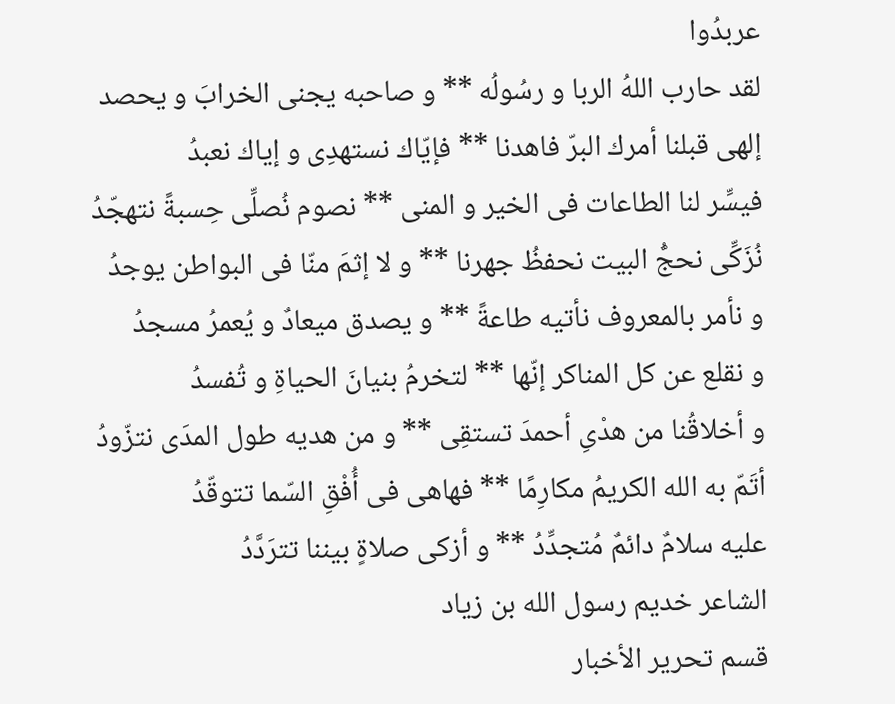عربدُوا
لقد حارب اللهُ الربا و رسُولُه ** و صاحبه يجنى الخرابَ و يحصد
إلهى قبلنا أمرك البرّ فاهدنا ** فإيّاك نستهدِى و إياك نعبدُ
فيسِّر لنا الطاعات فى الخير و المنى ** نصوم نُصلِّى حِسبةً نتهجّدُ
نُزَكِّى نحجُّ البيت نحفظُ جهرنا ** و لا إثمَ منّا فى البواطن يوجدُ
و نأمر بالمعروف نأتيه طاعةً ** و يصدق ميعادٌ و يُعمرُ مسجدُ
و نقلع عن كل المناكر إنّها ** لتخرمُ بنيانَ الحياةِ و تُفسدُ
و أخلاقُنا من هدْىِ أحمدَ تستقِى ** و من هديه طول المدَى نتزّودُ
أتَمّ به الله الكريمُ مكارِمًا ** فهاهى فى أُفْقِ السّما تتوقّدُ
عليه سلامٌ دائمٌ مُتجدِّدُ ** و أزكى صلاةٍ بيننا تترَدَّدُ
الشاعر خديم رسول الله بن زياد
قسم تحرير الأخبار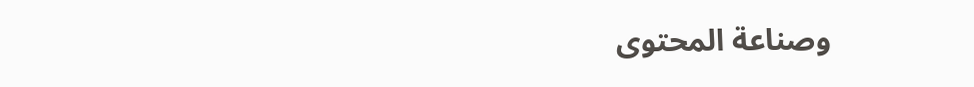وصناعة المحتوى